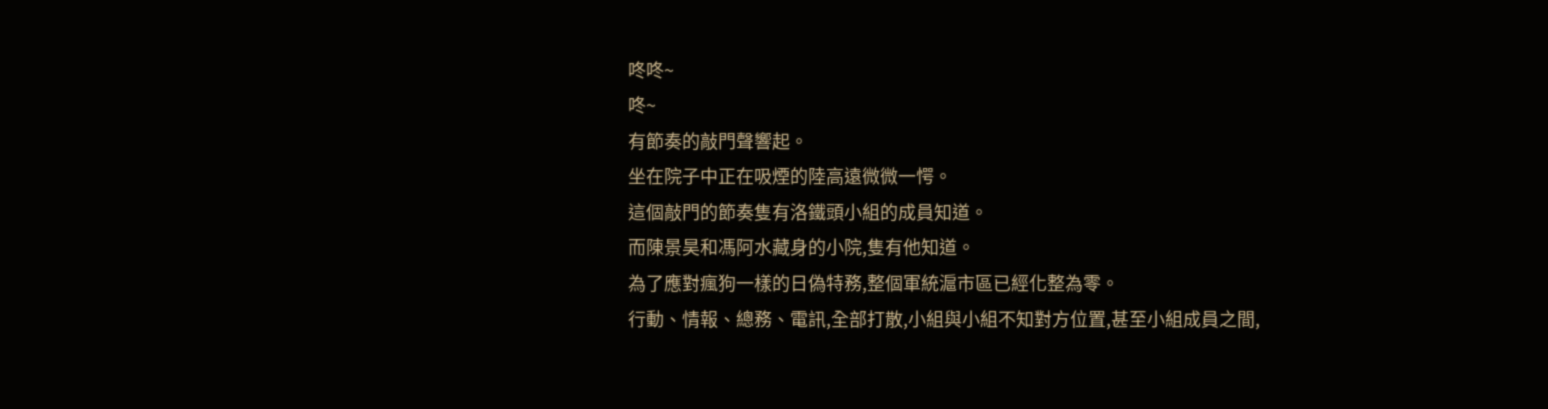咚咚~
咚~
有節奏的敲門聲響起。
坐在院子中正在吸煙的陸高遠微微一愕。
這個敲門的節奏隻有洛鐵頭小組的成員知道。
而陳景昊和馮阿水藏身的小院,隻有他知道。
為了應對瘋狗一樣的日偽特務,整個軍統滬市區已經化整為零。
行動、情報、總務、電訊,全部打散,小組與小組不知對方位置,甚至小組成員之間,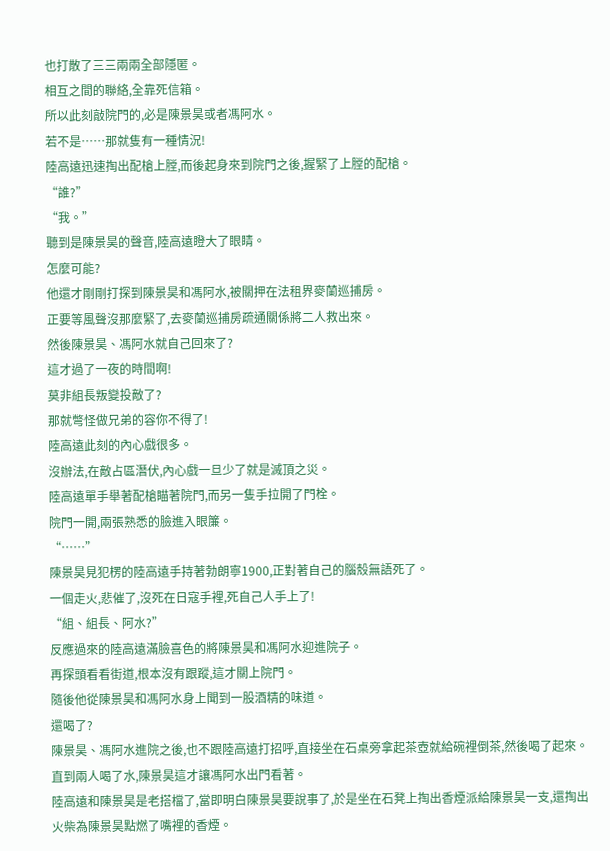也打散了三三兩兩全部隱匿。
相互之間的聯絡,全靠死信箱。
所以此刻敲院門的,必是陳景昊或者馮阿水。
若不是……那就隻有一種情況!
陸高遠迅速掏出配槍上膛,而後起身來到院門之後,握緊了上膛的配槍。
“誰?”
“我。”
聽到是陳景昊的聲音,陸高遠瞪大了眼睛。
怎麼可能?
他還才剛剛打探到陳景昊和馮阿水,被關押在法租界麥蘭巡捕房。
正要等風聲沒那麼緊了,去麥蘭巡捕房疏通關係將二人救出來。
然後陳景昊、馮阿水就自己回來了?
這才過了一夜的時間啊!
莫非組長叛變投敵了?
那就彆怪做兄弟的容你不得了!
陸高遠此刻的內心戲很多。
沒辦法,在敵占區潛伏,內心戲一旦少了就是滅頂之災。
陸高遠單手舉著配槍瞄著院門,而另一隻手拉開了門栓。
院門一開,兩張熟悉的臉進入眼簾。
“……”
陳景昊見犯楞的陸高遠手持著勃朗寧1900,正對著自己的腦殼無語死了。
一個走火,悲催了,沒死在日寇手裡,死自己人手上了!
“組、組長、阿水?”
反應過來的陸高遠滿臉喜色的將陳景昊和馮阿水迎進院子。
再探頭看看街道,根本沒有跟蹤,這才關上院門。
隨後他從陳景昊和馮阿水身上聞到一股酒精的味道。
還喝了?
陳景昊、馮阿水進院之後,也不跟陸高遠打招呼,直接坐在石桌旁拿起茶壺就給碗裡倒茶,然後喝了起來。
直到兩人喝了水,陳景昊這才讓馮阿水出門看著。
陸高遠和陳景昊是老搭檔了,當即明白陳景昊要說事了,於是坐在石凳上掏出香煙派給陳景昊一支,還掏出火柴為陳景昊點燃了嘴裡的香煙。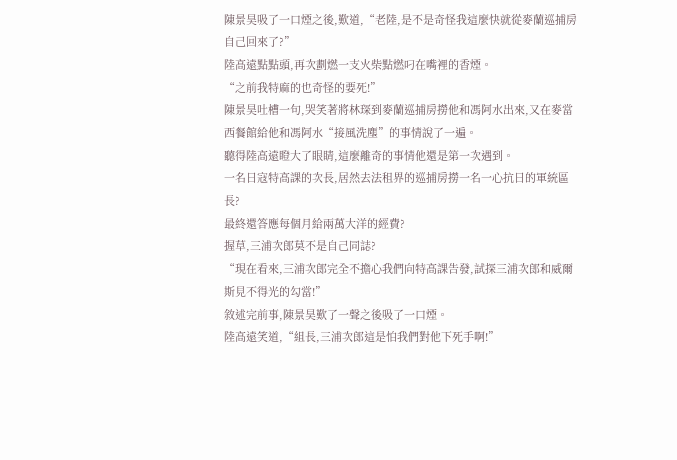陳景昊吸了一口煙之後,歎道,“老陸,是不是奇怪我這麼快就從麥蘭巡捕房自己回來了?”
陸高遠點點頭,再次劃燃一支火柴點燃叼在嘴裡的香煙。
“之前我特麻的也奇怪的要死!”
陳景昊吐槽一句,哭笑著將林琛到麥蘭巡捕房撈他和馮阿水出來,又在麥當西餐館給他和馮阿水“接風洗塵”的事情說了一遍。
聽得陸高遠瞪大了眼睛,這麼離奇的事情他還是第一次遇到。
一名日寇特高課的次長,居然去法租界的巡捕房撈一名一心抗日的軍統區長?
最終還答應每個月給兩萬大洋的經費?
握草,三浦次郎莫不是自己同誌?
“現在看來,三浦次郎完全不擔心我們向特高課告發,試探三浦次郎和威爾斯見不得光的勾當!”
敘述完前事,陳景昊歎了一聲之後吸了一口煙。
陸高遠笑道,“組長,三浦次郎這是怕我們對他下死手啊!”